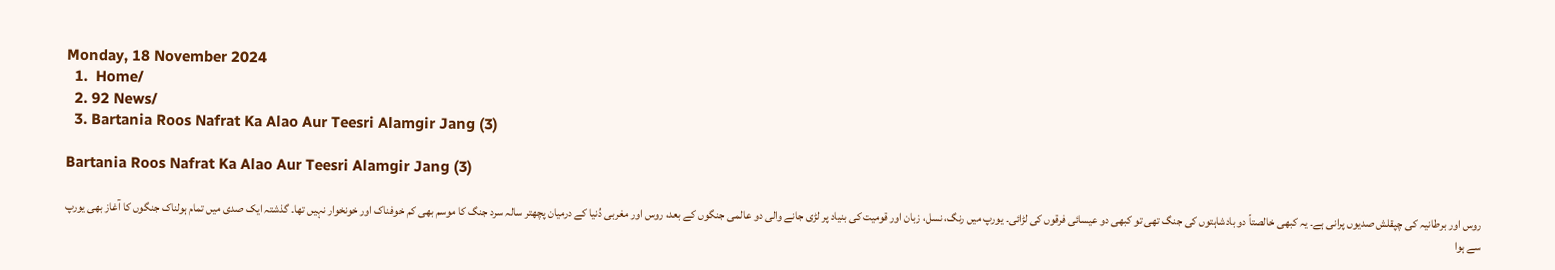Monday, 18 November 2024
  1.  Home/
  2. 92 News/
  3. Bartania Roos Nafrat Ka Alao Aur Teesri Alamgir Jang (3)

Bartania Roos Nafrat Ka Alao Aur Teesri Alamgir Jang (3)

روس اور برطانیہ کی چپقلش صدیوں پرانی ہے۔ یہ کبھی خالصتاً دو بادشاہتوں کی جنگ تھی تو کبھی دو عیسائی فرقوں کی لڑائی۔ یورپ میں رنگ، نسل، زبان اور قومیت کی بنیاد پر لڑی جانے والی دو عالمی جنگوں کے بعد، روس اور مغربی دُنیا کے درمیان پچھتر سالہ سرد جنگ کا موسم بھی کم خوفناک اور خونخوار نہیں تھا۔ گذشتہ ایک صدی میں تمام ہولناک جنگوں کا آغاز بھی یورپ سے ہوا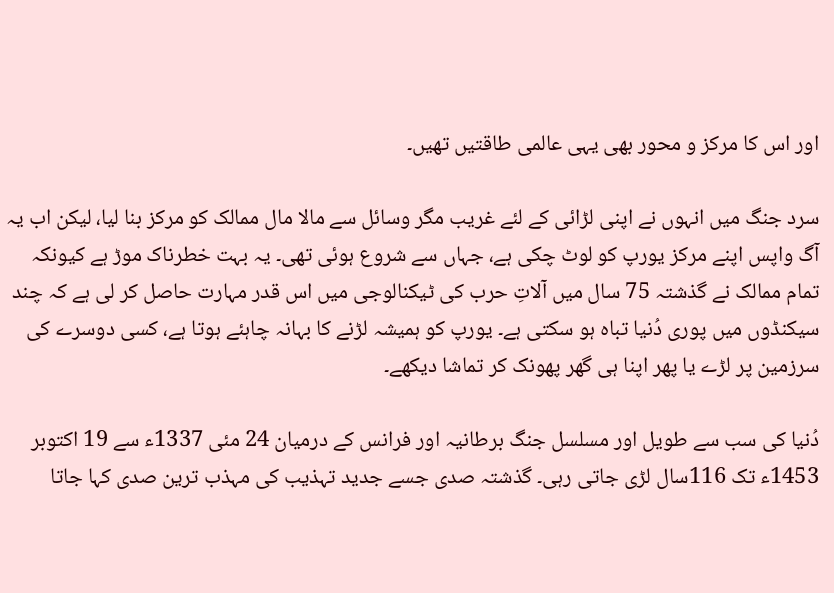اور اس کا مرکز و محور بھی یہی عالمی طاقتیں تھیں۔

سرد جنگ میں انہوں نے اپنی لڑائی کے لئے غریب مگر وسائل سے مالا مال ممالک کو مرکز بنا لیا، لیکن اب یہ آگ واپس اپنے مرکز یورپ کو لوٹ چکی ہے، جہاں سے شروع ہوئی تھی۔ یہ بہت خطرناک موڑ ہے کیونکہ تمام ممالک نے گذشتہ 75 سال میں آلاتِ حرب کی ٹیکنالوجی میں اس قدر مہارت حاصل کر لی ہے کہ چند سیکنڈوں میں پوری دُنیا تباہ ہو سکتی ہے۔ یورپ کو ہمیشہ لڑنے کا بہانہ چاہئے ہوتا ہے، کسی دوسرے کی سرزمین پر لڑے یا پھر اپنا ہی گھر پھونک کر تماشا دیکھے۔

دُنیا کی سب سے طویل اور مسلسل جنگ برطانیہ اور فرانس کے درمیان 24 مئی 1337ء سے 19 اکتوبر 1453ء تک 116سال لڑی جاتی رہی۔ گذشتہ صدی جسے جدید تہذیب کی مہذب ترین صدی کہا جاتا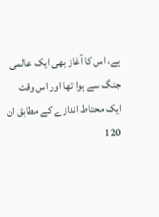ہے، اس کا آغاز بھی ایک عالمی جنگ سے ہوا تھا اور اس وقت ایک محتاط اندازے کے مطابق ان 120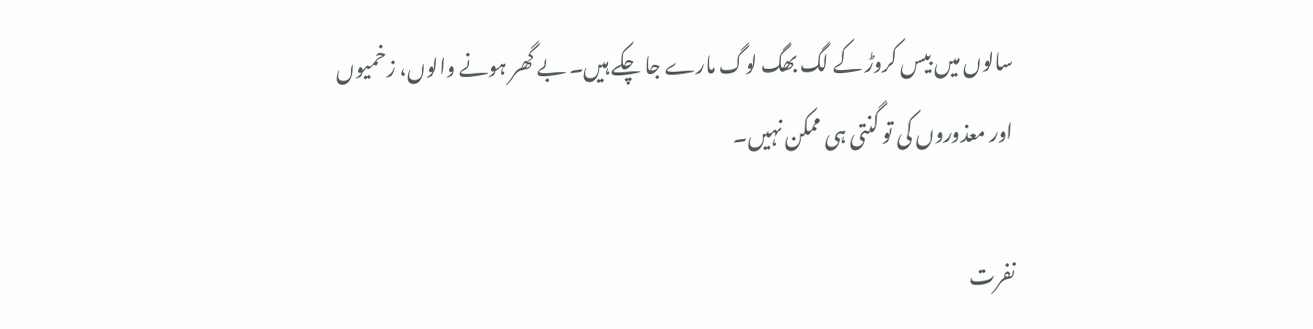سالوں میں بیس کروڑ کے لگ بھگ لوگ مارے جا چکے ہیں۔ بے گھر ہونے والوں، زخمیوں اور معذوروں کی تو گنتی ہی ممکن نہیں۔

نفرت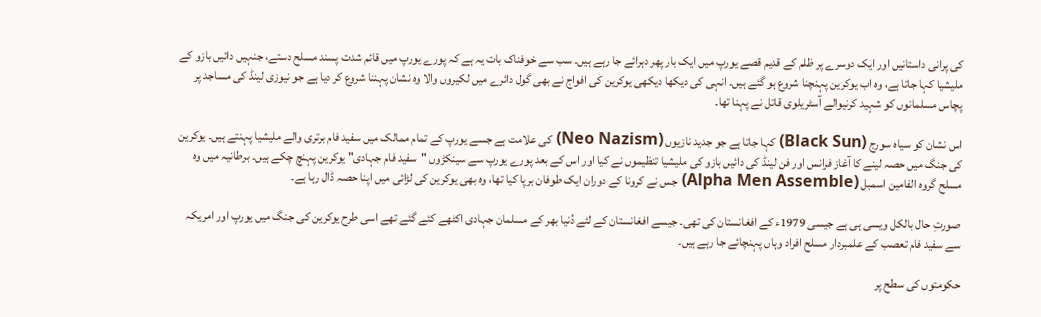کی پرانی داستانیں اور ایک دوسرے پر ظلم کے قدیم قصے یورپ میں ایک بار پھر دہرائے جا رہے ہیں۔ سب سے خوفناک بات یہ ہے کہ پورے یورپ میں قائم شدت پسند مسلح دستے، جنہیں دائیں بازو کے ملیشیا کہا جاتا ہے، وہ اب یوکرین پہنچنا شروع ہو گئے ہیں۔ انہی کی دیکھا دیکھی یوکرین کی افواج نے بھی گول دائرے میں لکیروں والا وہ نشان پہننا شروع کر دیا ہے جو نیوزی لینڈ کی مساجد پر پچاس مسلمانوں کو شہید کرنیوالے آسٹریلوی قاتل نے پہنا تھا۔

اس نشان کو سیاہ سورج (Black Sun) کہا جاتا ہے جو جدید نازیوں (Neo Nazism) کی علامت ہے جسے یورپ کے تمام ممالک میں سفید فام برتری والے ملیشیا پہنتے ہیں۔ یوکرین کی جنگ میں حصہ لینے کا آغاز فرانس اور فن لینڈ کی دائیں بازو کی ملیشیا تنظیموں نے کیا اور اس کے بعد پورے یورپ سے سینکڑوں "سفید فام جہادی" یوکرین پہنچ چکے ہیں۔ برطانیہ میں وہ مسلح گروہ الفامین اسمبل (Alpha Men Assemble) جس نے کرونا کے دوران ایک طوفان برپا کیا تھا، وہ بھی یوکرین کی لڑائی میں اپنا حصہ ڈال رہا ہے۔

صورتِ حال بالکل ویسی ہی ہے جیسی 1979ء کے افغانستان کی تھی۔ جیسے افغانستان کے لئے دُنیا بھر کے مسلمان جہادی اکٹھے کئے گئے تھے اسی طرح یوکرین کی جنگ میں یورپ اور امریکہ سے سفید فام تعصب کے علمبردار مسلح افراد وہاں پہنچائے جا رہے ہیں۔

حکومتوں کی سطح پر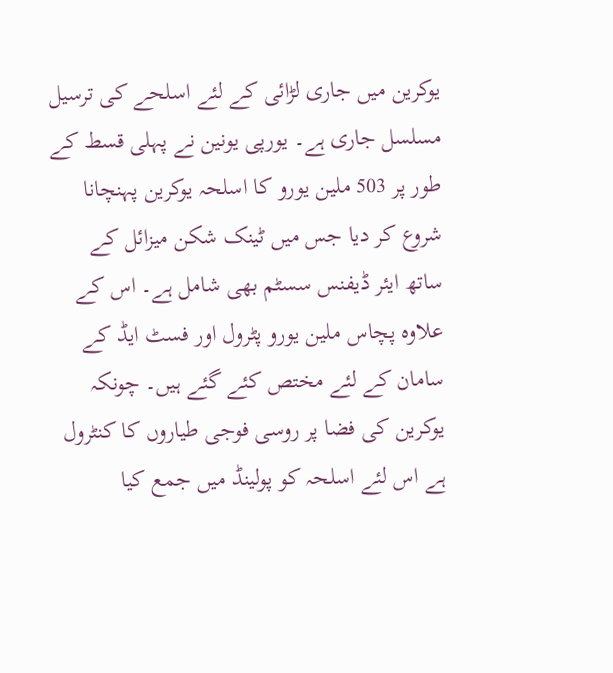یوکرین میں جاری لڑائی کے لئے اسلحے کی ترسیل مسلسل جاری ہے۔ یورپی یونین نے پہلی قسط کے طور پر 503 ملین یورو کا اسلحہ یوکرین پہنچانا شروع کر دیا جس میں ٹینک شکن میزائل کے ساتھ ایئر ڈیفنس سسٹم بھی شامل ہے۔ اس کے علاوہ پچاس ملین یورو پٹرول اور فسٹ ایڈ کے سامان کے لئے مختص کئے گئے ہیں۔ چونکہ یوکرین کی فضا پر روسی فوجی طیاروں کا کنٹرول ہے اس لئے اسلحہ کو پولینڈ میں جمع کیا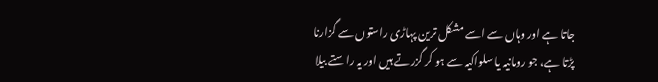جاتا ہے اور وہاں سے اسے مشکل ترین پہاڑی راستوں سے گزارنا پڑتا ہے، جو رومانیہ یا سلواکیہ سے ہو کر گزرتے ہیں اور یہ راستے بیلا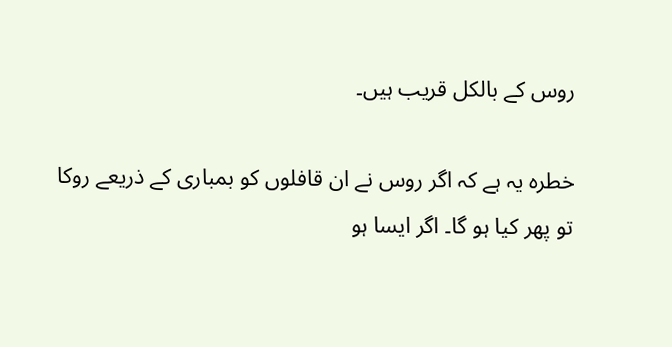روس کے بالکل قریب ہیں۔

خطرہ یہ ہے کہ اگر روس نے ان قافلوں کو بمباری کے ذریعے روکا تو پھر کیا ہو گا۔ اگر ایسا ہو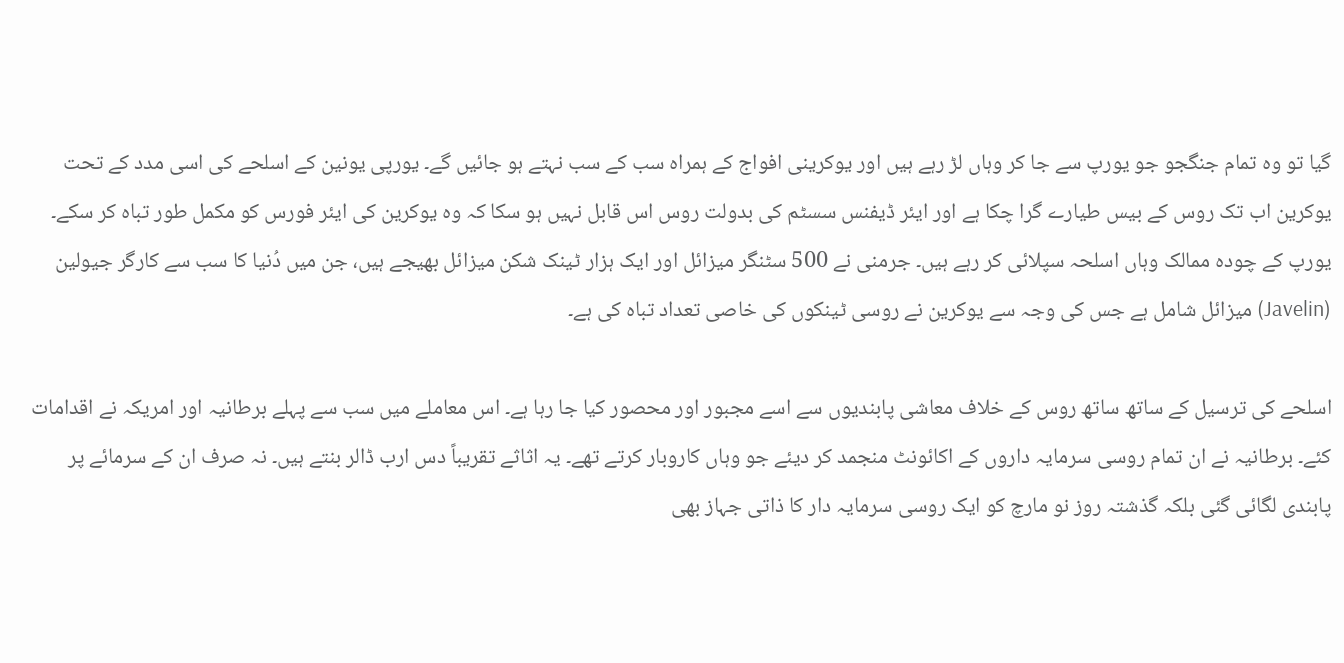گیا تو وہ تمام جنگجو جو یورپ سے جا کر وہاں لڑ رہے ہیں اور یوکرینی افواج کے ہمراہ سب کے سب نہتے ہو جائیں گے۔ یورپی یونین کے اسلحے کی اسی مدد کے تحت یوکرین اب تک روس کے بیس طیارے گرا چکا ہے اور ایئر ڈیفنس سسٹم کی بدولت روس اس قابل نہیں ہو سکا کہ وہ یوکرین کی ایئر فورس کو مکمل طور تباہ کر سکے۔ یورپ کے چودہ ممالک وہاں اسلحہ سپلائی کر رہے ہیں۔ جرمنی نے 500 سٹنگر میزائل اور ایک ہزار ٹینک شکن میزائل بھیجے ہیں، جن میں دُنیا کا سب سے کارگر جیولین (Javelin) میزائل شامل ہے جس کی وجہ سے یوکرین نے روسی ٹینکوں کی خاصی تعداد تباہ کی ہے۔

اسلحے کی ترسیل کے ساتھ ساتھ روس کے خلاف معاشی پابندیوں سے اسے مجبور اور محصور کیا جا رہا ہے۔ اس معاملے میں سب سے پہلے برطانیہ اور امریکہ نے اقدامات کئے۔ برطانیہ نے ان تمام روسی سرمایہ داروں کے اکائونٹ منجمد کر دیئے جو وہاں کاروبار کرتے تھے۔ یہ اثاثے تقریباً دس ارب ڈالر بنتے ہیں۔ نہ صرف ان کے سرمائے پر پابندی لگائی گئی بلکہ گذشتہ روز نو مارچ کو ایک روسی سرمایہ دار کا ذاتی جہاز بھی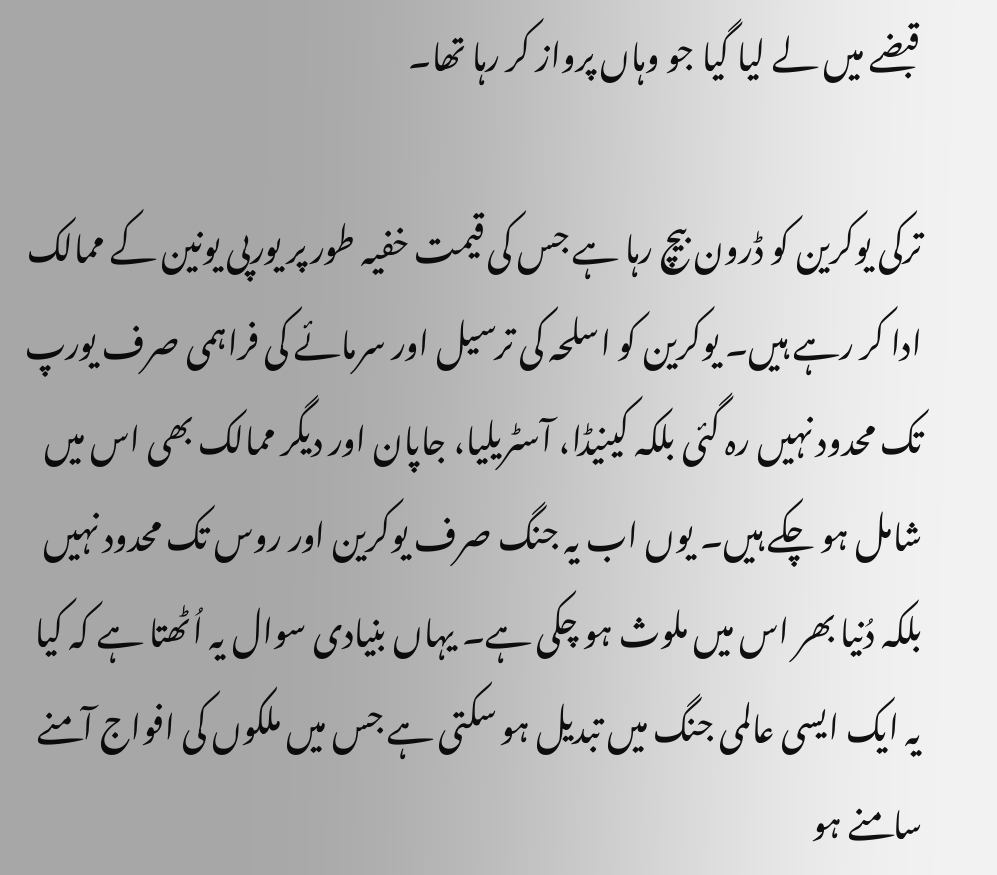قبضے میں لے لیا گیا جو وہاں پرواز کر رہا تھا۔

ترکی یوکرین کو ڈرون بیچ رہا ہے جس کی قیمت خفیہ طور پر یورپی یونین کے ممالک ادا کر رہے ہیں۔ یوکرین کو اسلحہ کی ترسیل اور سرمائے کی فراہمی صرف یورپ تک محدود نہیں رہ گئی بلکہ کینیڈا، آسٹریلیا، جاپان اور دیگر ممالک بھی اس میں شامل ہو چکے ہیں۔ یوں اب یہ جنگ صرف یوکرین اور روس تک محدود نہیں بلکہ دُنیا بھر اس میں ملوث ہو چکی ہے۔ یہاں بنیادی سوال یہ اُٹھتا ہے کہ کیا یہ ایک ایسی عالمی جنگ میں تبدیل ہو سکتی ہے جس میں ملکوں کی افواج آمنے سامنے ہو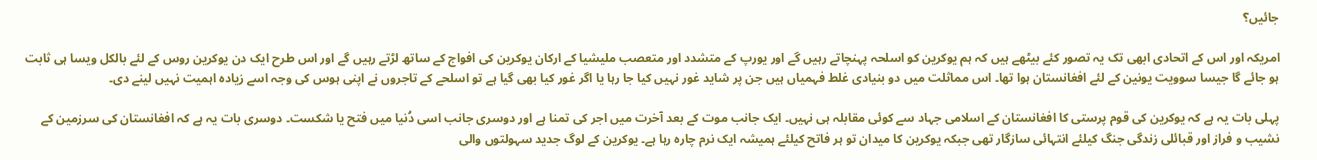جائیں؟

امریکہ اور اس کے اتحادی ابھی تک یہ تصور کئے بیٹھے ہیں کہ ہم یوکرین کو اسلحہ پہنچاتے رہیں گے اور یورپ کے متشدد اور متعصب ملیشیا کے ارکان یوکرین کی افواج کے ساتھ لڑتے رہیں گے اور اس طرح ایک دن یوکرین روس کے لئے بالکل ویسا ہی ثابت ہو جائے گا جیسا سوویت یونین کے لئے افغانستان ہوا تھا۔ اس مماثلت میں دو بنیادی غلط فہمیاں ہیں جن پر شاید غور نہیں کیا جا رہا یا اگر غور کیا بھی گیا ہے تو اسلحے کے تاجروں نے اپنی ہوس کی وجہ اسے زیادہ اہمیت نہیں لینے دی۔

پہلی بات یہ ہے کہ یوکرین کی قوم پرستی کا افغانستان کے اسلامی جہاد سے کوئی مقابلہ ہی نہیں۔ ایک جانب موت کے بعد آخرت میں اجر کی تمنا ہے اور دوسری جانب اسی دُنیا میں فتح یا شکست۔ دوسری بات یہ ہے کہ افغانستان کی سرزمین کے نشیب و فراز اور قبائلی زندگی جنگ کیلئے انتہائی سازگار تھی جبکہ یوکرین کا میدان تو ہر فاتح کیلئے ہمیشہ ایک نرم چارہ رہا ہے۔ یوکرین کے لوگ جدید سہولتوں والی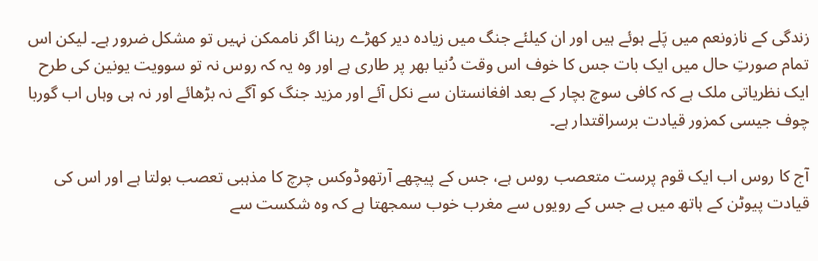زندگی کے نازونعم میں پَلے ہوئے ہیں اور ان کیلئے جنگ میں زیادہ دیر کھڑے رہنا اگر ناممکن نہیں تو مشکل ضرور ہے۔ لیکن اس تمام صورتِ حال میں ایک بات جس کا خوف اس وقت دُنیا بھر پر طاری ہے اور وہ یہ کہ روس نہ تو سوویت یونین کی طرح ایک نظریاتی ملک ہے کہ کافی سوچ بچار کے بعد افغانستان سے نکل آئے اور مزید جنگ کو آگے نہ بڑھائے اور نہ ہی وہاں اب گوربا چوف جیسی کمزور قیادت برسراقتدار ہے۔

آج کا روس اب ایک قوم پرست متعصب روس ہے، جس کے پیچھے آرتھوڈوکس چرچ کا مذہبی تعصب بولتا ہے اور اس کی قیادت پیوٹن کے ہاتھ میں ہے جس کے رویوں سے مغرب خوب سمجھتا ہے کہ وہ شکست سے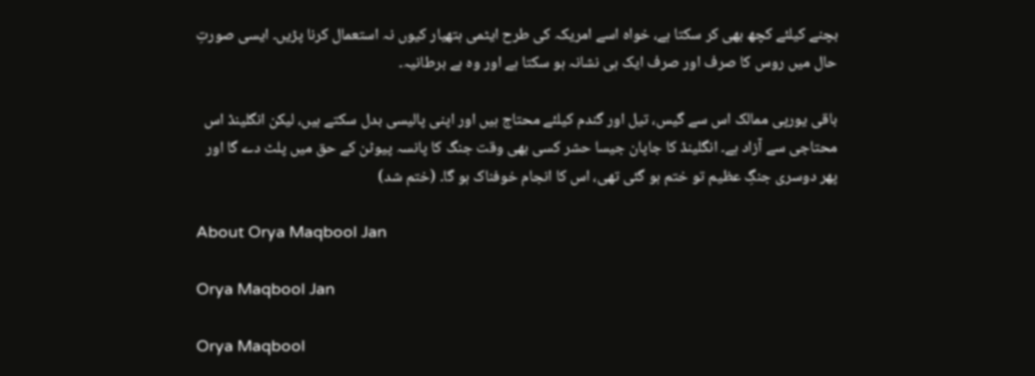بچنے کیلئے کچھ بھی کر سکتا ہے، خواہ اسے امریکہ کی طرح ایٹمی ہتھیار کیوں نہ استعمال کرنا پڑیں۔ ایسی صورتِ حال میں روس کا صرف اور صرف ایک ہی نشانہ ہو سکتا ہے اور وہ ہے برطانیہ۔

باقی یورپی ممالک اس سے گیس، تیل اور گندم کیلئے محتاج ہیں اور اپنی پالیسی بدل سکتے ہیں، لیکن انگلینڈ اس محتاجی سے آزاد ہے۔ انگلینڈ کا جاپان جیسا حشر کسی بھی وقت جنگ کا پانسہ پیوٹن کے حق میں پلٹ دے گا اور پھر دوسری جنگِ عظیم تو ختم ہو گئی تھی، اس کا انجام خوفناک ہو گا۔ (ختم شد)

About Orya Maqbool Jan

Orya Maqbool Jan

Orya Maqbool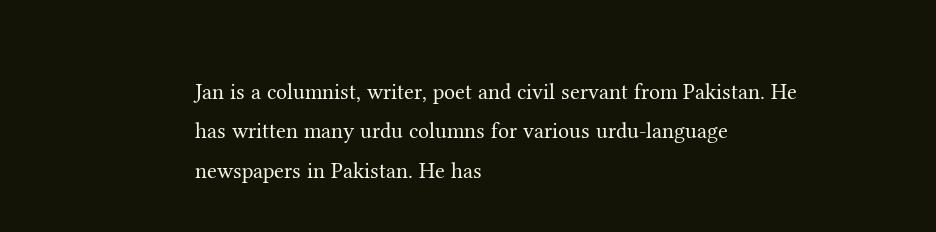Jan is a columnist, writer, poet and civil servant from Pakistan. He has written many urdu columns for various urdu-language newspapers in Pakistan. He has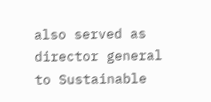also served as director general to Sustainable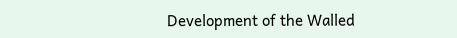Development of the Walled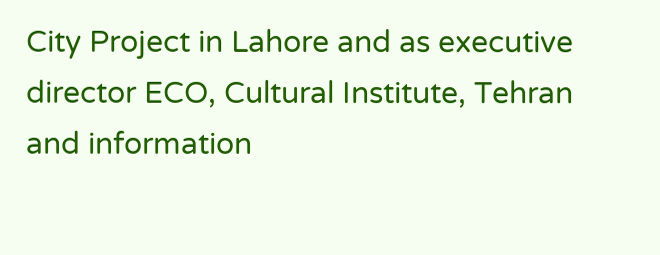City Project in Lahore and as executive director ECO, Cultural Institute, Tehran and information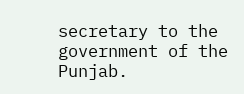secretary to the government of the Punjab.